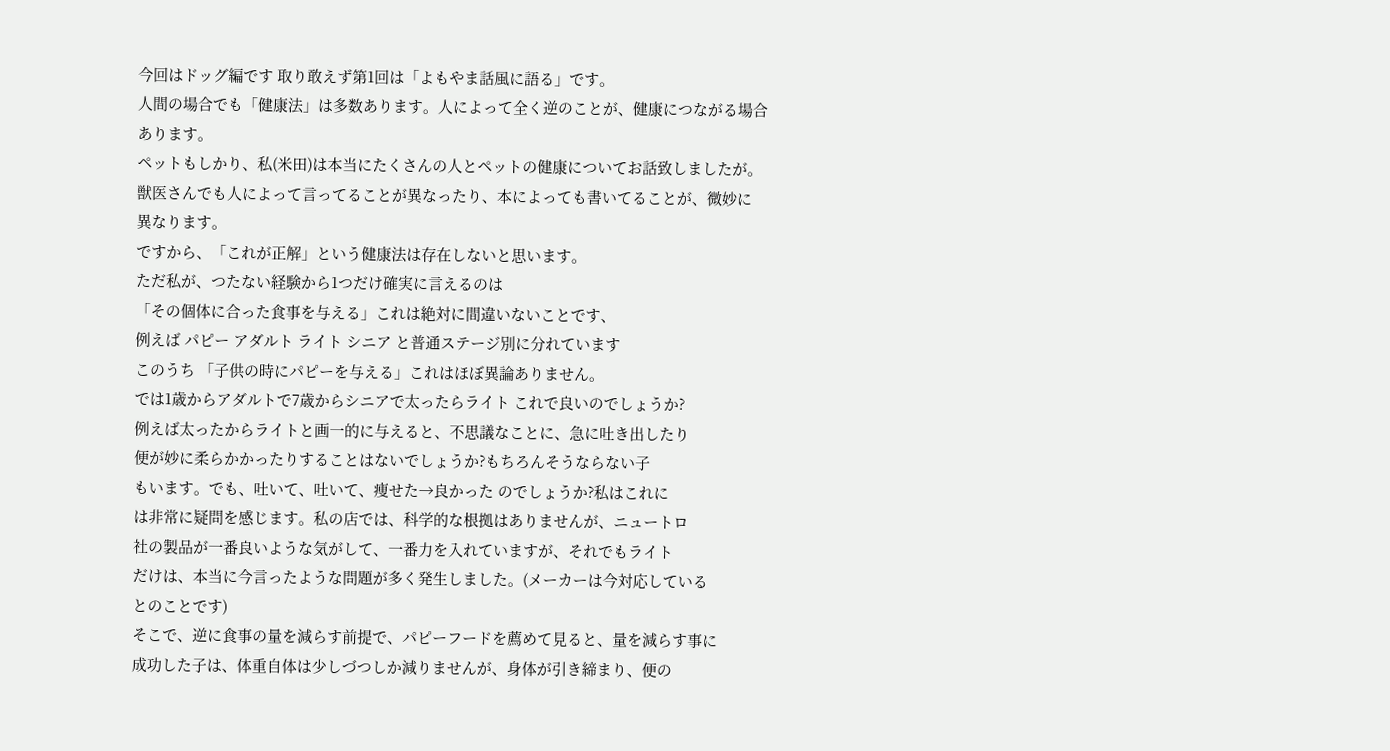今回はドッグ編です 取り敢えず第1回は「よもやま話風に語る」です。
人間の場合でも「健康法」は多数あります。人によって全く逆のことが、健康につながる場合
あります。
ペットもしかり、私(米田)は本当にたくさんの人とペットの健康についてお話致しましたが。
獣医さんでも人によって言ってることが異なったり、本によっても書いてることが、微妙に
異なります。
ですから、「これが正解」という健康法は存在しないと思います。
ただ私が、つたない経験から1つだけ確実に言えるのは
「その個体に合った食事を与える」これは絶対に間違いないことです、
例えば パピー アダルト ライト シニア と普通ステージ別に分れています
このうち 「子供の時にパピーを与える」これはほぼ異論ありません。
では1歳からアダルトで7歳からシニアで太ったらライト これで良いのでしょうか?
例えば太ったからライトと画一的に与えると、不思議なことに、急に吐き出したり
便が妙に柔らかかったりすることはないでしょうか?もちろんそうならない子
もいます。でも、吐いて、吐いて、痩せた→良かった のでしょうか?私はこれに
は非常に疑問を感じます。私の店では、科学的な根拠はありませんが、ニュートロ
社の製品が一番良いような気がして、一番力を入れていますが、それでもライト
だけは、本当に今言ったような問題が多く発生しました。(メーカーは今対応している
とのことです)
そこで、逆に食事の量を減らす前提で、パピーフードを薦めて見ると、量を減らす事に
成功した子は、体重自体は少しづつしか減りませんが、身体が引き締まり、便の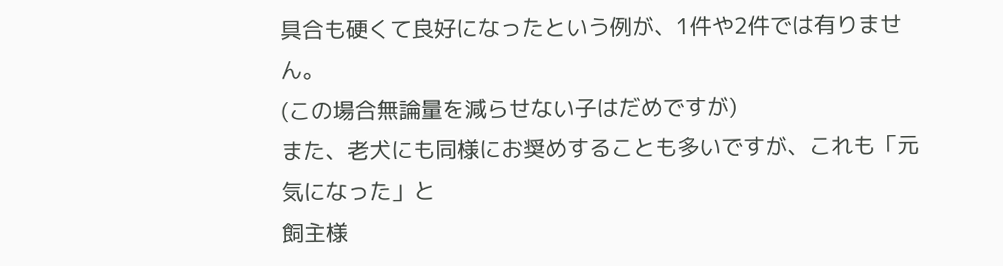具合も硬くて良好になったという例が、1件や2件では有りません。
(この場合無論量を減らせない子はだめですが)
また、老犬にも同様にお奨めすることも多いですが、これも「元気になった」と
飼主様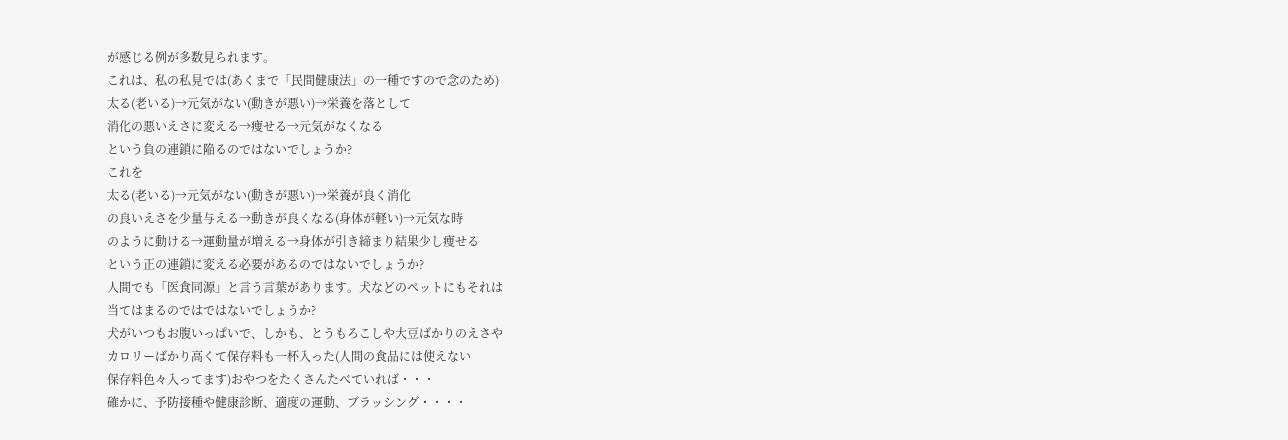が感じる例が多数見られます。
これは、私の私見では(あくまで「民間健康法」の一種ですので念のため)
太る(老いる)→元気がない(動きが悪い)→栄養を落として
消化の悪いえさに変える→痩せる→元気がなくなる
という負の連鎖に陥るのではないでしょうか?
これを
太る(老いる)→元気がない(動きが悪い)→栄養が良く消化
の良いえさを少量与える→動きが良くなる(身体が軽い)→元気な時
のように動ける→運動量が増える→身体が引き締まり結果少し痩せる
という正の連鎖に変える必要があるのではないでしょうか?
人間でも「医食同源」と言う言葉があります。犬などのペットにもそれは
当てはまるのではではないでしょうか?
犬がいつもお腹いっぱいで、しかも、とうもろこしや大豆ばかりのえさや
カロリーばかり高くて保存料も一杯入った(人間の食品には使えない
保存料色々入ってます)おやつをたくさんたべていれば・・・
確かに、予防接種や健康診断、適度の運動、ブラッシング・・・・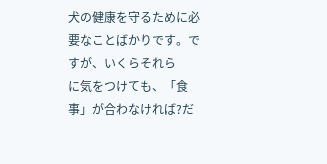犬の健康を守るために必要なことばかりです。ですが、いくらそれら
に気をつけても、「食事」が合わなければ?だ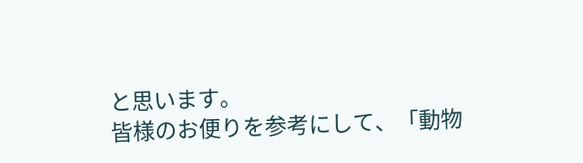と思います。
皆様のお便りを参考にして、「動物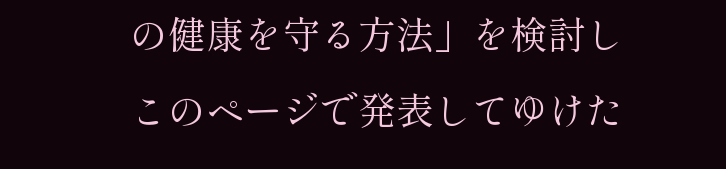の健康を守る方法」を検討し
このページで発表してゆけた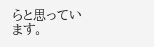らと思っています。